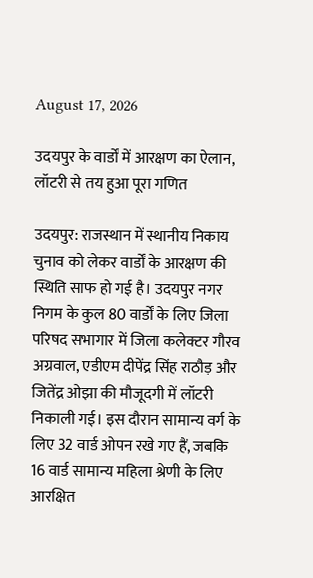August 17, 2026

उदयपुर के वार्डों में आरक्षण का ऐलान, लॉटरी से तय हुआ पूरा गणित

उदयपुर: राजस्थान में स्थानीय निकाय चुनाव को लेकर वार्डों के आरक्षण की स्थिति साफ हो गई है। उदयपुर नगर निगम के कुल 80 वार्डों के लिए जिला परिषद सभागार में जिला कलेक्टर गौरव अग्रवाल, एडीएम दीपेंद्र सिंह राठौड़ और जितेंद्र ओझा की मौजूदगी में लॉटरी निकाली गई। इस दौरान सामान्य वर्ग के लिए 32 वार्ड ओपन रखे गए हैं, जबकि 16 वार्ड सामान्य महिला श्रेणी के लिए आरक्षित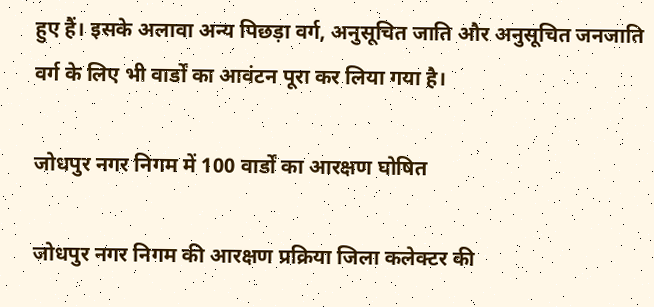हुए हैं। इसके अलावा अन्य पिछड़ा वर्ग, अनुसूचित जाति और अनुसूचित जनजाति वर्ग के लिए भी वार्डों का आवंटन पूरा कर लिया गया है।

जोधपुर नगर निगम में 100 वार्डों का आरक्षण घोषित

जोधपुर नगर निगम की आरक्षण प्रक्रिया जिला कलेक्टर की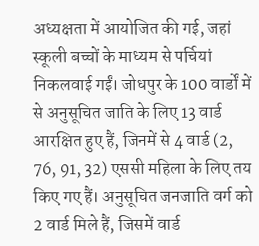अध्यक्षता में आयोजित की गई, जहां स्कूली बच्चों के माध्यम से पर्चियां निकलवाई गईं। जोधपुर के 100 वार्डों में से अनुसूचित जाति के लिए 13 वार्ड आरक्षित हुए हैं, जिनमें से 4 वार्ड (2, 76, 91, 32) एससी महिला के लिए तय किए गए हैं। अनुसूचित जनजाति वर्ग को 2 वार्ड मिले हैं, जिसमें वार्ड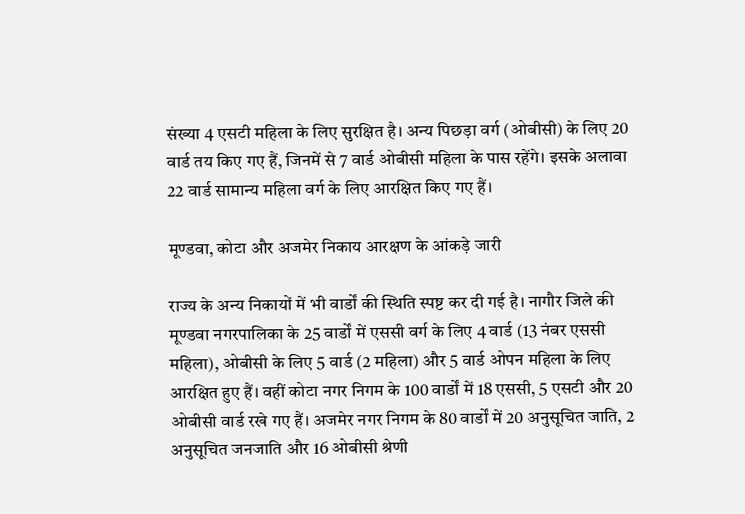संख्या 4 एसटी महिला के लिए सुरक्षित है। अन्य पिछड़ा वर्ग (ओबीसी) के लिए 20 वार्ड तय किए गए हैं, जिनमें से 7 वार्ड ओबीसी महिला के पास रहेंगे। इसके अलावा 22 वार्ड सामान्य महिला वर्ग के लिए आरक्षित किए गए हैं।

मूण्डवा, कोटा और अजमेर निकाय आरक्षण के आंकड़े जारी

राज्य के अन्य निकायों में भी वार्डों की स्थिति स्पष्ट कर दी गई है। नागौर जिले की मूण्डवा नगरपालिका के 25 वार्डों में एससी वर्ग के लिए 4 वार्ड (13 नंबर एससी महिला), ओबीसी के लिए 5 वार्ड (2 महिला) और 5 वार्ड ओपन महिला के लिए आरक्षित हुए हैं। वहीं कोटा नगर निगम के 100 वार्डों में 18 एससी, 5 एसटी और 20 ओबीसी वार्ड रखे गए हैं। अजमेर नगर निगम के 80 वार्डों में 20 अनुसूचित जाति, 2 अनुसूचित जनजाति और 16 ओबीसी श्रेणी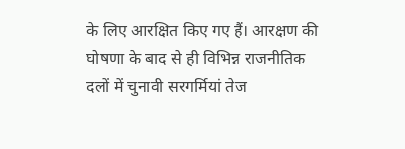के लिए आरक्षित किए गए हैं। आरक्षण की घोषणा के बाद से ही विभिन्न राजनीतिक दलों में चुनावी सरगर्मियां तेज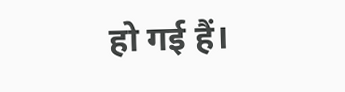हो गई हैं।